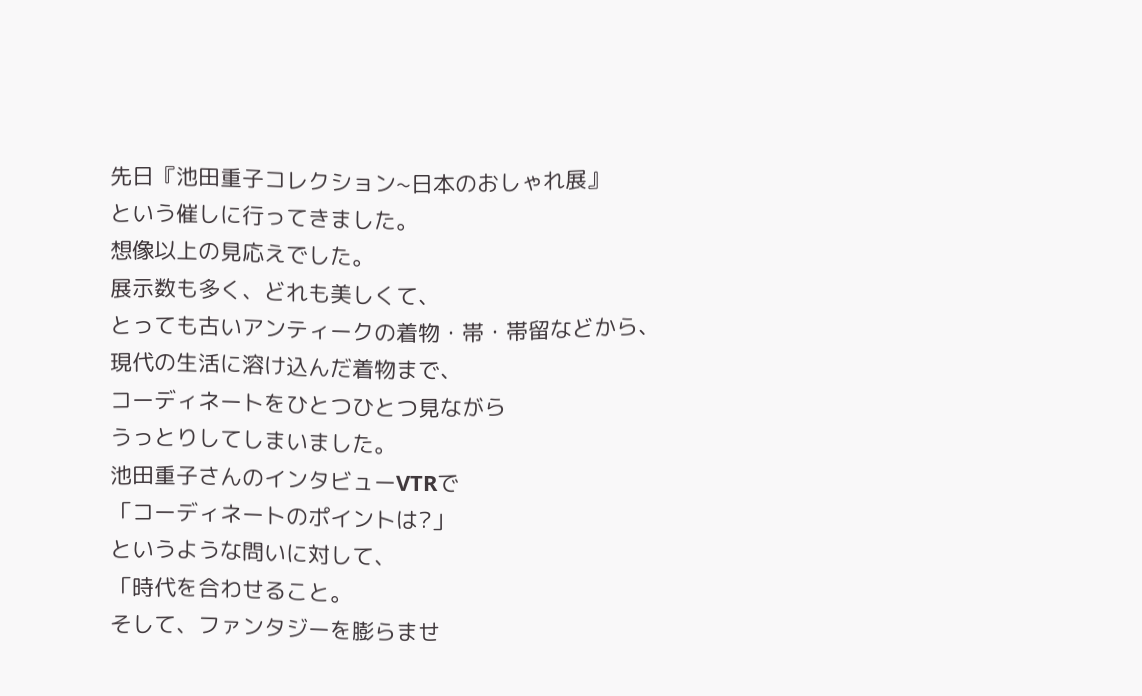先日『池田重子コレクション~日本のおしゃれ展』
という催しに行ってきました。
想像以上の見応えでした。
展示数も多く、どれも美しくて、
とっても古いアンティークの着物・帯・帯留などから、
現代の生活に溶け込んだ着物まで、
コーディネートをひとつひとつ見ながら
うっとりしてしまいました。
池田重子さんのインタビューVTRで
「コーディネートのポイントは?」
というような問いに対して、
「時代を合わせること。
そして、ファンタジーを膨らませ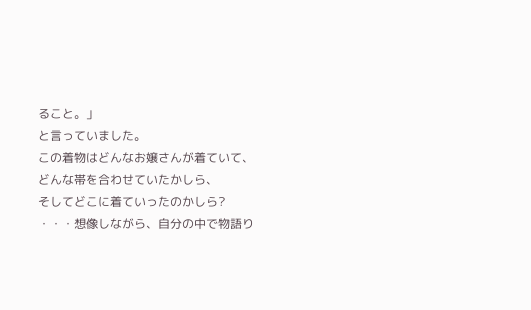ること。」
と言っていました。
この着物はどんなお嬢さんが着ていて、
どんな帯を合わせていたかしら、
そしてどこに着ていったのかしら?
・・・想像しながら、自分の中で物語り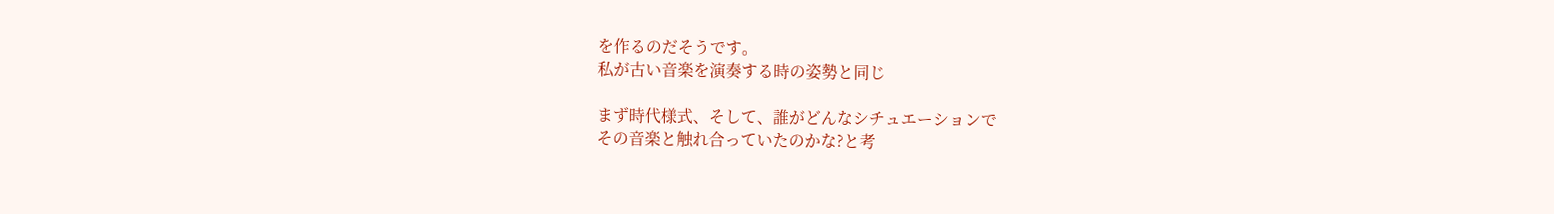を作るのだそうです。
私が古い音楽を演奏する時の姿勢と同じ

まず時代様式、そして、誰がどんなシチュエーションで
その音楽と触れ合っていたのかな?と考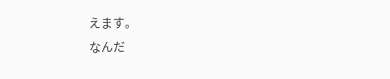えます。
なんだ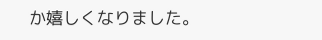か嬉しくなりました。